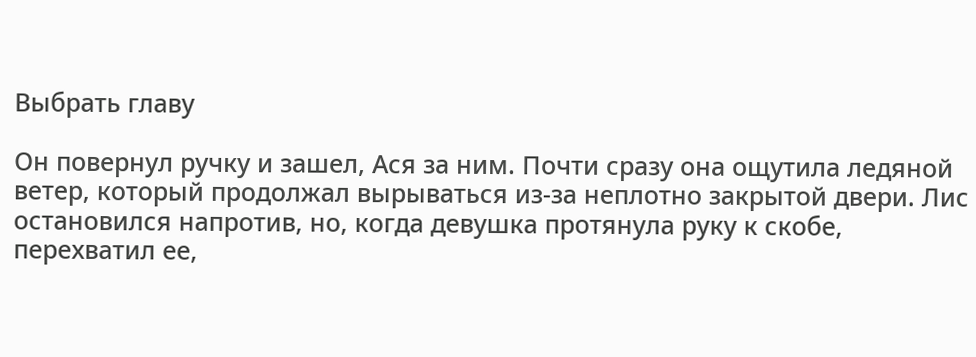Выбрать главу

Он повернул ручку и зашел, Ася за ним. Почти сразу она ощутила ледяной ветер, который продолжал вырываться из-за неплотно закрытой двери. Лис остановился напротив, но, когда девушка протянула руку к скобе, перехватил ее,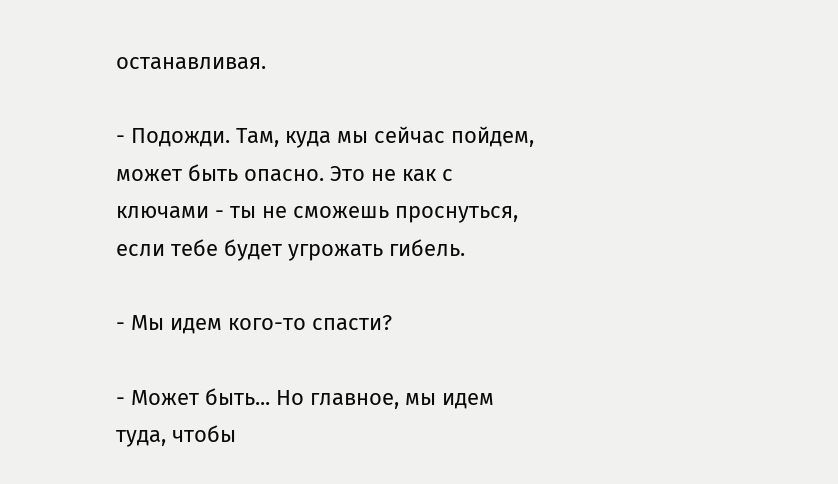останавливая.

- Подожди. Там, куда мы сейчас пойдем, может быть опасно. Это не как с ключами - ты не сможешь проснуться, если тебе будет угрожать гибель.

- Мы идем кого-то спасти?

- Может быть... Но главное, мы идем туда, чтобы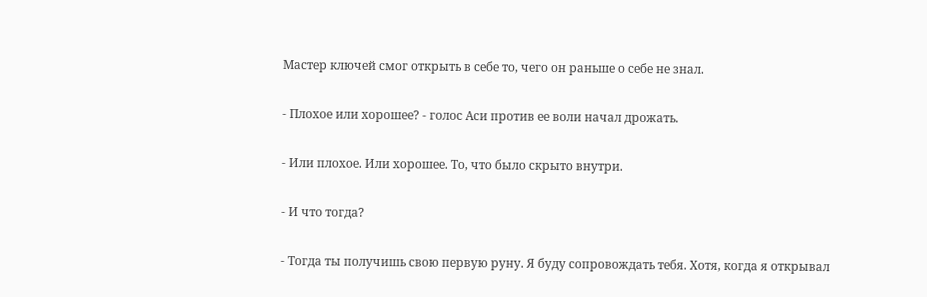Мастер ключей смог открыть в себе то, чего он раньше о себе не знал.

- Плохое или хорошее? - голос Аси против ее воли начал дрожать.

- Или плохое. Или хорошее. То, что было скрыто внутри.

- И что тогда?

- Тогда ты получишь свою первую руну. Я буду сопровождать тебя. Хотя, когда я открывал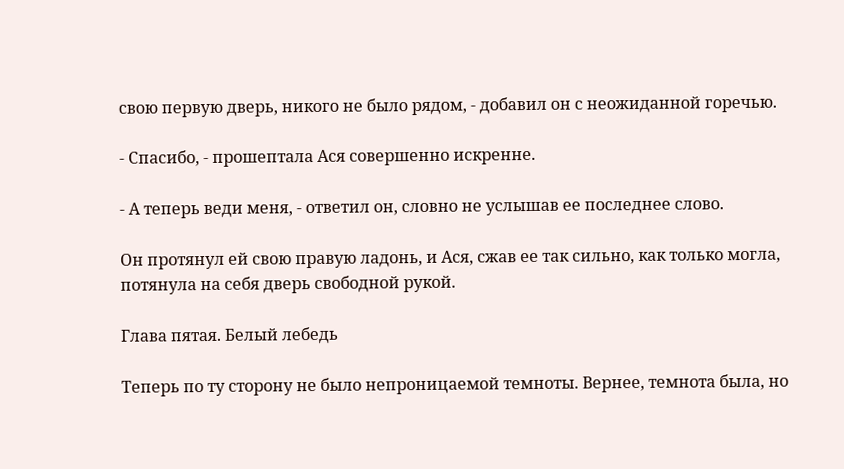свою первую дверь, никого не было рядом, - добавил он с неожиданной горечью.

- Спасибо, - прошептала Ася совершенно искренне.

- А теперь веди меня, - ответил он, словно не услышав ее последнее слово.

Он протянул ей свою правую ладонь, и Ася, сжав ее так сильно, как только могла, потянула на себя дверь свободной рукой.

Глава пятая. Белый лебедь

Теперь по ту сторону не было непроницаемой темноты. Вернее, темнота была, но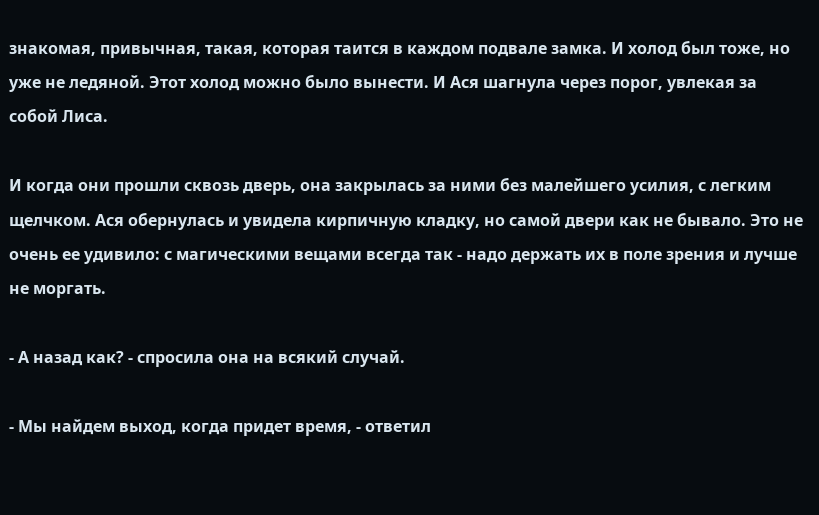знакомая, привычная, такая, которая таится в каждом подвале замка. И холод был тоже, но уже не ледяной. Этот холод можно было вынести. И Ася шагнула через порог, увлекая за собой Лиса.

И когда они прошли сквозь дверь, она закрылась за ними без малейшего усилия, с легким щелчком. Ася обернулась и увидела кирпичную кладку, но самой двери как не бывало. Это не очень ее удивило: с магическими вещами всегда так - надо держать их в поле зрения и лучше не моргать.

- А назад как? - спросила она на всякий случай.

- Мы найдем выход, когда придет время, - ответил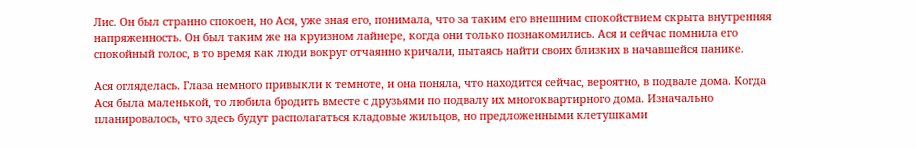Лис. Он был странно спокоен, но Ася, уже зная его, понимала, что за таким его внешним спокойствием скрыта внутренняя напряженность. Он был таким же на круизном лайнере, когда они только познакомились. Ася и сейчас помнила его спокойный голос, в то время как люди вокруг отчаянно кричали, пытаясь найти своих близких в начавшейся панике.

Ася огляделась. Глаза немного привыкли к темноте, и она поняла, что находится сейчас, вероятно, в подвале дома. Когда Ася была маленькой, то любила бродить вместе с друзьями по подвалу их многоквартирного дома. Изначально планировалось, что здесь будут располагаться кладовые жильцов, но предложенными клетушками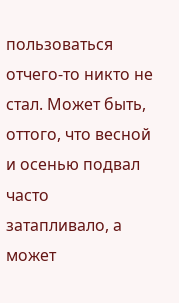пользоваться отчего-то никто не стал. Может быть, оттого, что весной и осенью подвал часто затапливало, а может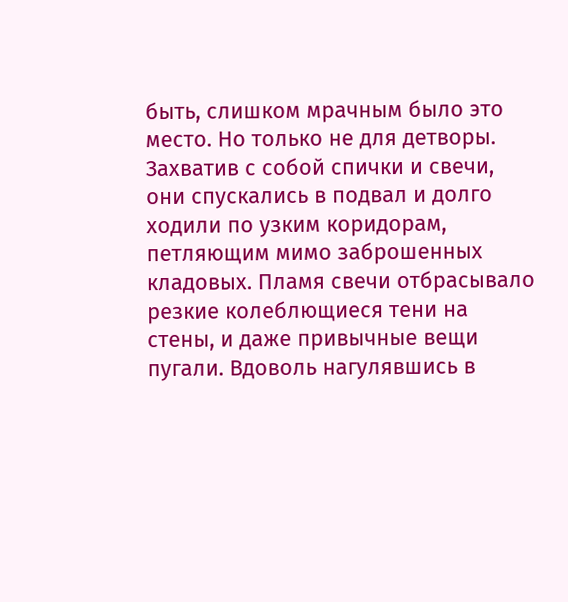быть, слишком мрачным было это место. Но только не для детворы. Захватив с собой спички и свечи, они спускались в подвал и долго ходили по узким коридорам, петляющим мимо заброшенных кладовых. Пламя свечи отбрасывало резкие колеблющиеся тени на стены, и даже привычные вещи пугали. Вдоволь нагулявшись в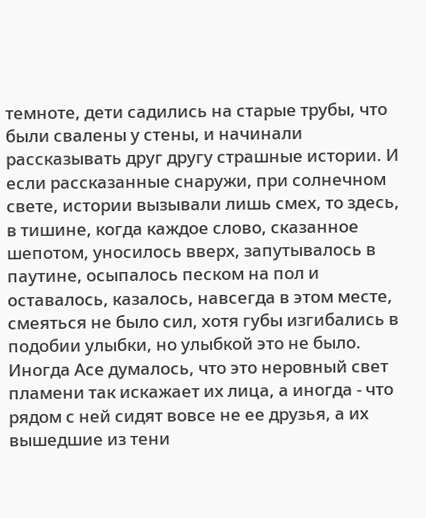темноте, дети садились на старые трубы, что были свалены у стены, и начинали рассказывать друг другу страшные истории. И если рассказанные снаружи, при солнечном свете, истории вызывали лишь смех, то здесь, в тишине, когда каждое слово, сказанное шепотом, уносилось вверх, запутывалось в паутине, осыпалось песком на пол и оставалось, казалось, навсегда в этом месте, смеяться не было сил, хотя губы изгибались в подобии улыбки, но улыбкой это не было. Иногда Асе думалось, что это неровный свет пламени так искажает их лица, а иногда - что рядом с ней сидят вовсе не ее друзья, а их вышедшие из тени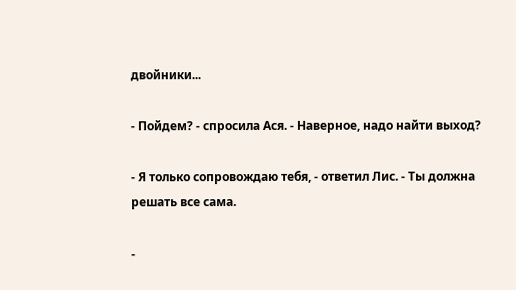двойники...

- Пойдем? - спросила Ася. - Наверное, надо найти выход?

- Я только сопровождаю тебя, - ответил Лис. - Ты должна решать все сама.

-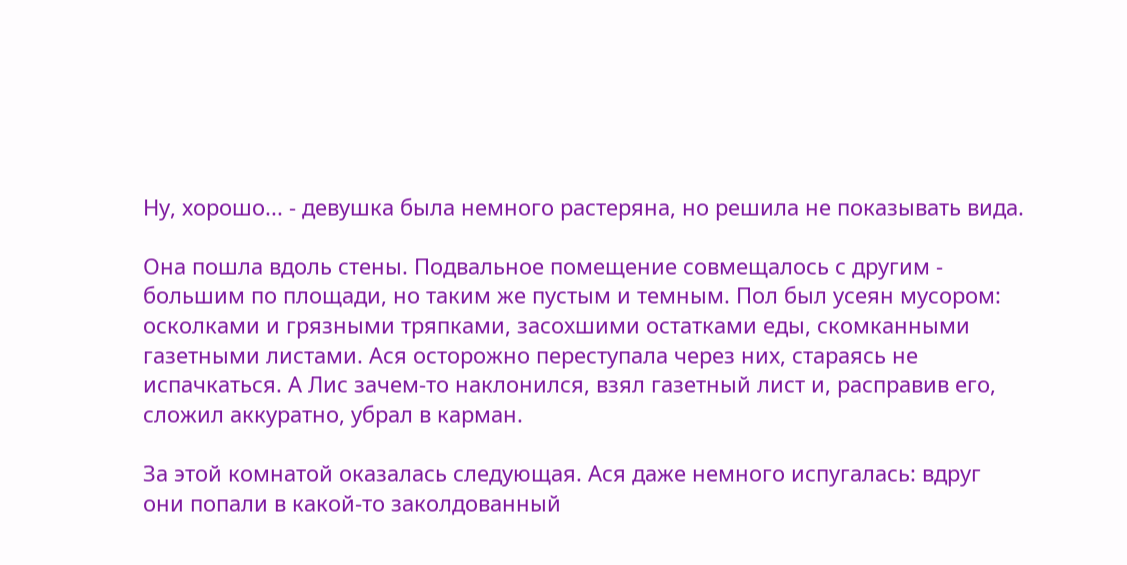Ну, хорошо... - девушка была немного растеряна, но решила не показывать вида.

Она пошла вдоль стены. Подвальное помещение совмещалось с другим - большим по площади, но таким же пустым и темным. Пол был усеян мусором: осколками и грязными тряпками, засохшими остатками еды, скомканными газетными листами. Ася осторожно переступала через них, стараясь не испачкаться. А Лис зачем-то наклонился, взял газетный лист и, расправив его, сложил аккуратно, убрал в карман.

За этой комнатой оказалась следующая. Ася даже немного испугалась: вдруг они попали в какой-то заколдованный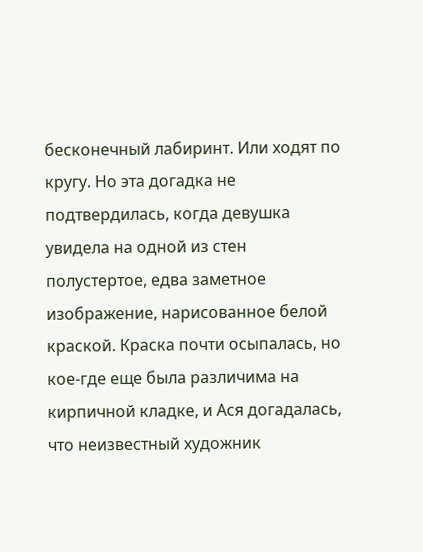бесконечный лабиринт. Или ходят по кругу. Но эта догадка не подтвердилась, когда девушка увидела на одной из стен полустертое, едва заметное изображение, нарисованное белой краской. Краска почти осыпалась, но кое-где еще была различима на кирпичной кладке, и Ася догадалась, что неизвестный художник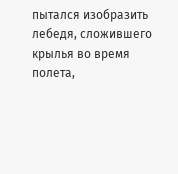пытался изобразить лебедя, сложившего крылья во время полета,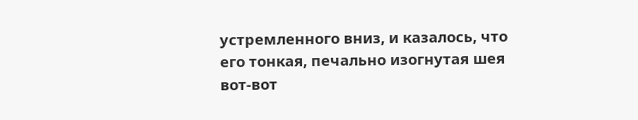устремленного вниз, и казалось, что его тонкая, печально изогнутая шея вот-вот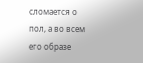сломается о пол, а во всем его образе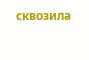сквозила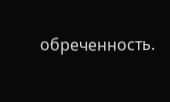обреченность.